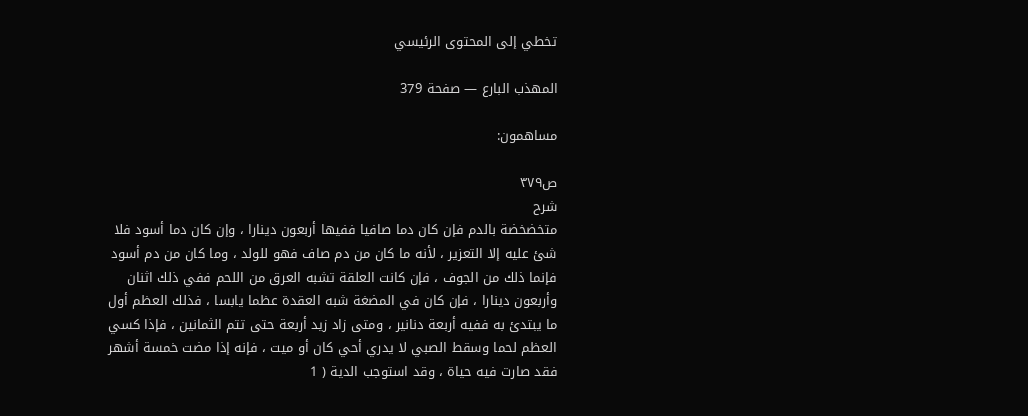تخطي إلى المحتوى الرئيسي

المهذب البارع — صفحة 379

مساهمون:

ص٣٧٩
شرح
متخضخضة بالدم فإن كان دما صافيا ففيها أربعون دينارا ، وإن كان دما أسود فلا شئ عليه إلا التعزير ، لأنه ما كان من دم صاف فهو للولد ، وما كان من دم أسود فإنما ذلك من الجوف ، فإن كانت العلقة تشبه العرق من اللحم ففي ذلك اثنان وأربعون دينارا ، فإن كان في المضغة شبه العقدة عظما يابسا ، فذلك العظم أول ما يبتدئ به ففيه أربعة دنانير ، ومتى زاد زيد أربعة حتى تتم الثمانين ، فإذا كسي العظم لحما وسقط الصبي لا يدري أحي كان أو ميت ، فإنه إذا مضت خمسة أشهر فقد صارت فيه حياة ، وقد استوجب الدية ( 1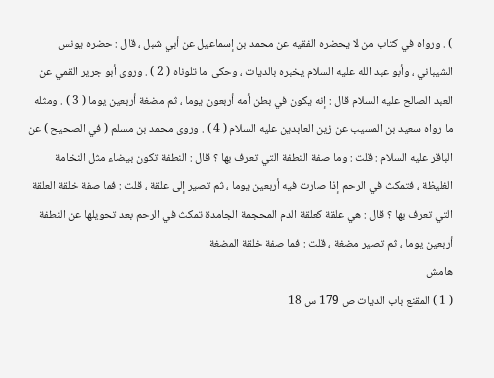) . ورواه في كتاب من لا يحضره الفقيه عن محمد بن إسماعيل عن أبي شبل ، قال : حضره يونس الشيباني ، وأبو عبد الله عليه السلام يخبره بالديات ، وحكى ما تلوناه ( 2 ) . وروى أبو جرير القمي عن العبد الصالح عليه السلام قال : إنه يكون في بطن أمه أربعون يوما ، ثم مضغة أربعين يوما ( 3 ) . ومثله ما رواه سعيد بن المسيب عن زين العابدين عليه السلام ( 4 ) . وروى محمد بن مسلم ( في الصحيح ) عن الباقر عليه السلام : قلت : وما صفة النطفة التي تعرف بها ؟ قال : النطفة تكون بيضاء مثل النخامة الغليظة ، فتمكث في الرحم إذا صارت فيه أربعين يوما ، ثم تصير إلى علقة ، قلت : فما صفة خلقة العلقة التي تعرف بها ؟ قال : هي علقة كعلقة الدم المحجمة الجامدة تمكث في الرحم بعد تحويلها عن النطفة أربعين يوما ، ثم تصير مضغة ، قلت : فما صفة خلقة المضغة
هامش
( 1 ) المقنع باب الديات ص 179 س 18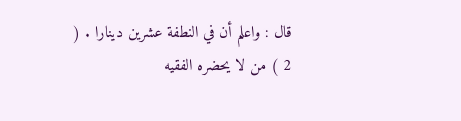قال : واعلم أن في النطفة عشرين دينارا . ( 2 ) من لا يحضره الفقيه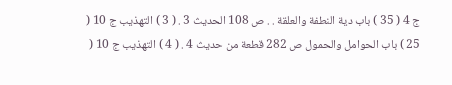ج 4 ( 35 ) باب دية النطفة والعلقة . . ص 108 الحديث 3 . ( 3 ) التهذيب ج 10 ( 25 ) باب الحوامل والحمول ص 282 قطعة من حديث 4 . ( 4 ) التهذيب ج 10 (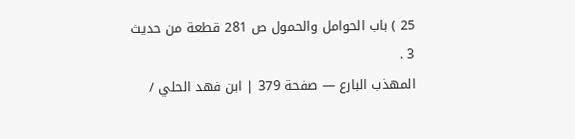25 ) باب الحوامل والحمول ص 281 قطعة من حديث 3 .
المهذب البارع — صفحة 379 | ابن فهد الحلي /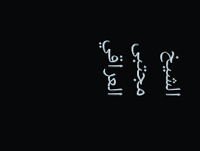الشيخ مجتبى العراقي